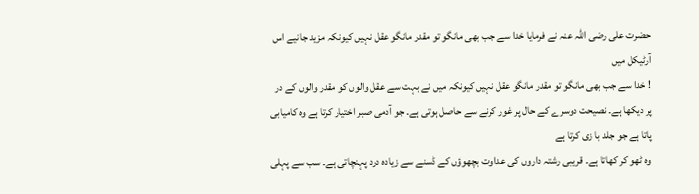حضرت علی رضی اللہ عنہ نے فرمایا خدا سے جب بھی مانگو تو مقدر مانگو عقل نہیں کیونکہ مزید جانیے اس آرٹیکل میں
! خدا سے جب بھی مانگو تو مقدر مانگو عقل نہیں کیونکہ میں نے بہت سے عقل والوں کو مقدر والوں کے در پر دیکھا ہے۔ نصیحت دوسرے کے حال پر غور کرنے سے حاصل ہوتی ہے۔ جو آدمی صبر اختیار کرتا ہے وہ کامیابی پاتا ہے جو جلد با زی کرتا ہے
وہ ٹھو کر کھاتا ہے۔ قریبی رشتہ داروں کی عداوت بچھوؤں کے ڈسنے سے زیادہ درد پہنچاتی ہے۔ سب سے پہلی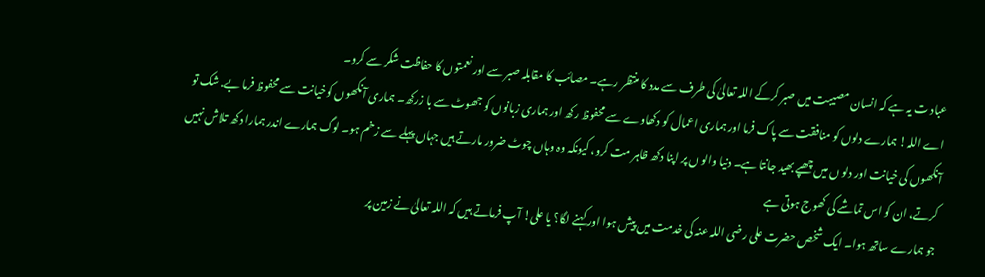عباد ت یہ ہے کہ انسان مصیبت میں صبر کرکے اللہ تعالیٰ کی طرف سے مدد کا منتظر رہے۔ مصائب کا مقابلہ صبر سے اور نعمتوں کا حفاظت شکر سے کرو۔
اے اللہ! ہمارے دلوں کو منافقت سے پاک فرما اور ہماری اعمال کو دکھاوے سے محفوظ رکھ اور ہماری زبانوں کو جھوٹ سے با زرکھ۔ ہماری آنکھوں کوخیانت سے محفوظ فرما بے. شک تو آنکھوں کی خیانت اور دلو ں میں چھپے بھید جانتا ہے۔ دنیا والو ں پر اپنا دکھ ظاہر مت کرو، کیونکہ وہ وہاں چوٹ ضرور مارتے ہیں جہاں پہلے سے زخم ہو۔ لوگ ہمارے اندر ہمارا دکھ تلاش نہیں کرتے، ان کو اس تماشے کی کھوج ہوتی ہے
جو ہمارے ساتھ ہوا۔ ایک شخص حضرت علی رضی اللہ عنہ کی خدمت میں پیش ہوا اور کہنے لگا؟ یا علی! آپ فرماتے ہیں کہ اللہ تعالیٰ نے زمین پر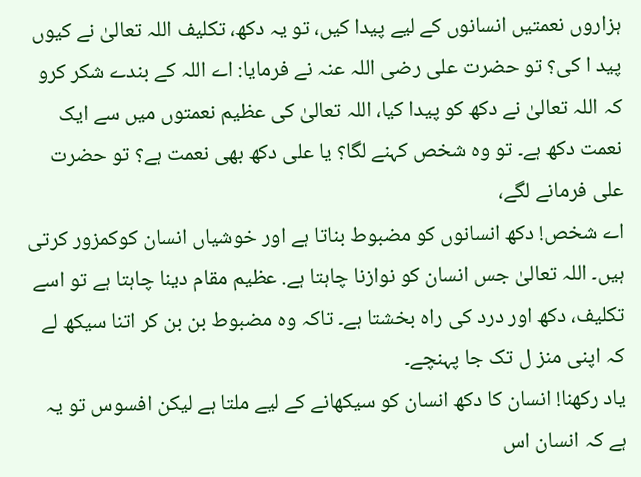ہزاروں نعمتیں انسانوں کے لیے پیدا کیں، تو یہ دکھ، تکلیف اللہ تعالیٰ نے کیوں پید ا کی؟ تو حضرت علی رضی اللہ عنہ نے فرمایا: اے اللہ کے بندے شکر کرو کہ اللہ تعالیٰ نے دکھ کو پیدا کیا، اللہ تعالیٰ کی عظیم نعمتوں میں سے ایک نعمت دکھ ہے۔ تو وہ شخص کہنے لگا؟ یا علی دکھ بھی نعمت ہے؟ تو حضرت علی فرمانے لگے،
اے شخص! دکھ انسانوں کو مضبوط بناتا ہے اور خوشیاں انسان کوکمزور کرتی ہیں۔ اللہ تعالیٰ جس انسان کو نوازنا چاہتا ہے. عظیم مقام دینا چاہتا ہے تو اسے تکلیف، دکھ اور درد کی راہ بخشتا ہے۔ تاکہ وہ مضبوط بن بن کر اتنا سیکھ لے کہ اپنی منز ل تک جا پہنچے۔
یاد رکھنا! انسان کا دکھ انسان کو سیکھانے کے لیے ملتا ہے لیکن افسوس تو یہ ہے کہ انسان اس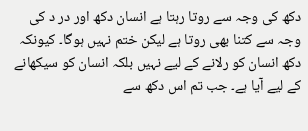دکھ کی وجہ سے روتا رہتا ہے انسان دکھ اور در د کی وجہ سے کتنا بھی روتا ہے لیکن ختم نہیں ہوگا۔ کیونکہ دکھ انسان کو رلانے کے لیے نہیں بلکہ انسان کو سیکھانے کے لیے آیا ہے۔ جب تم اس دکھ سے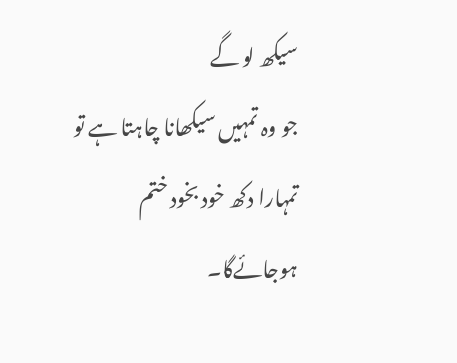سیکھ لو گے
جو وہ تمہیں سیکھانا چاہتا ہے تو تمہارا دکھ خود بخود ختم ہوجائےگا۔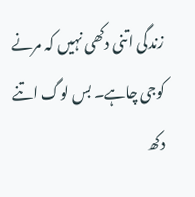زندگی اتنی دکھی نہیں کہ مرنے کوجی چاہے۔ بس لوگ اتنے دکھ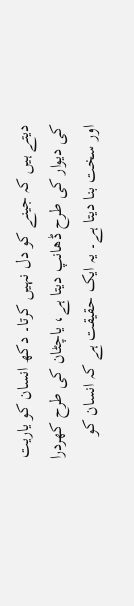دیتے ہیں کہ جینے کو دل نہیں کرتا۔ دکھ انسان کو یاریت کی دیوار کی طرح ڈھانپ دیتا ہے، یاچٹان کی طرح کھردرا اور سخت بنا دیتا ہے۔ یہ ایک حقیقت ہے کہ انسان کو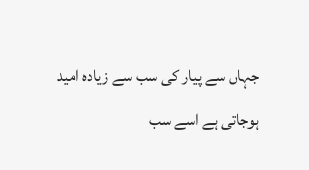جہاں سے پیار کی سب سے زیادہ امید ہوجاتی ہے اسے سب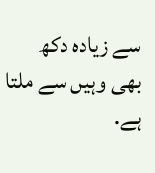سے زیادہ دکھ بھی وہیں سے ملتا ہے.